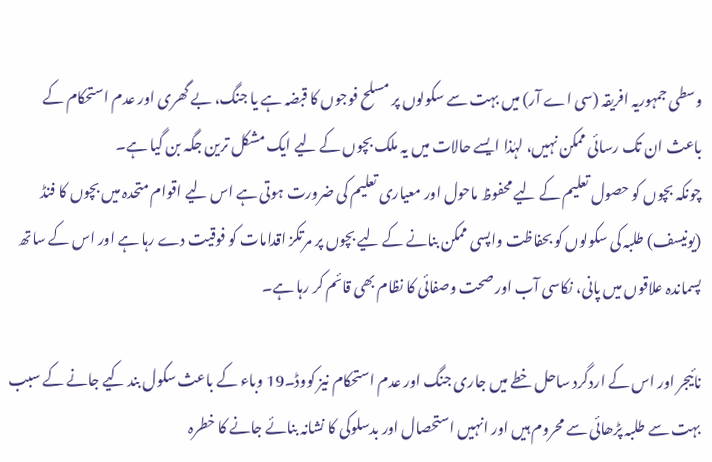وسطی جمہوریہ افریقہ (سی اے آر) میں بہت سے سکولوں پر مسلح فوجوں کا قبضہ ہے یا جنگ، بے گھری اور عدم استحکام کے باعث ان تک رسائی ممکن نہیں، لہٰذا ایسے حالات میں یہ ملک بچوں کے لیے ایک مشکل ترین جگہ بن گیا ہے۔
چونکہ بچوں کو حصول تعلیم کے لیے محفوظ ماحول اور معیاری تعلیم کی ضرورت ہوتی ہے اس لیے اقوام متحدہ میں بچوں کا فنڈ (یونیسف) طلبہ کی سکولوں کو بحفاظت واپسی ممکن بنانے کے لیے بچوں پر مرتکز اقدامات کو فوقیت دے رہا ہے اور اس کے ساتھ پسماندہ علاقوں میں پانی، نکاسی آب اور صحت وصفائی کا نظام بھی قائم کر رہا ہے۔

نائیجر اور اس کے اردگرد ساحل خطے میں جاری جنگ اور عدم استحکام نیز کووڈ۔19 وباء کے باعث سکول بند کیے جانے کے سبب بہت سے طلبہ پڑھائی سے محروم ہیں اور انہیں استحصال اور بدسلوکی کا نشانہ بنائے جانے کا خطرہ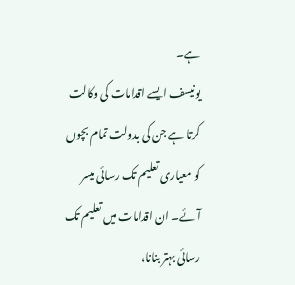ہے۔
یونیسف ایسے اقدامات کی وکالت کرتا ہے جن کی بدولت تمام بچوں کو معیاری تعلیم تک رسائی میسر آئے۔ ان اقدامات میں تعلیم تک رسائی بہتر بنانا،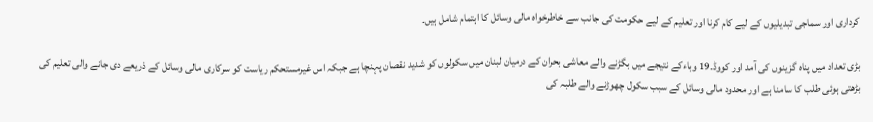کرداری اور سماجی تبدیلیوں کے لیے کام کرنا اور تعلیم کے لیے حکومت کی جانب سے خاطرخواہ مالی وسائل کا اہتمام شامل ہیں۔

بڑی تعداد میں پناہ گزینوں کی آمد اور کووڈ۔19 وباءکے نتیجے میں بگڑنے والے معاشی بحران کے درمیان لبنان میں سکولوں کو شدید نقصان پہنچا ہے جبکہ اس غیرمستحکم ریاست کو سرکاری مالی وسائل کے ذریعے دی جانے والی تعلیم کی بڑھتی ہوئی طلب کا سامنا ہے اور محدود مالی وسائل کے سبب سکول چھوڑنے والے طلبہ کی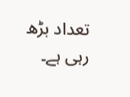تعداد بڑھ رہی ہے۔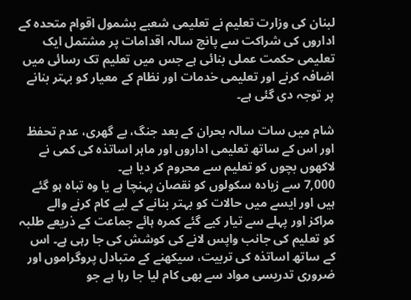لبنان کی وزارت تعلیم نے تعلیمی شعبے بشمول اقوام متحدہ کے اداروں کی شراکت سے پانچ سالہ اقدامات پر مشتمل ایک تعلیمی حکمت عملی بنائی ہے جس میں تعلیم تک رسائی میں اضافہ کرنے اور تعلیمی خدمات اور نظام کے معیار کو بہتر بنانے پر توجہ دی گئی ہے۔

شام میں سات سالہ بحران کے بعد جنگ، بے گھری، عدم تحفظ اور اس کے ساتھ تعلیمی اداروں اور ماہر اساتذہ کی کمی نے لاکھوں بچوں کو تعلیم سے محروم کر دیا ہے۔
7,000 سے زیادہ سکولوں کو نقصان پہنچا ہے یا وہ تباہ ہو گئے ہیں اور ایسے میں حالات کو بہتر بنانے کے لیے کام کرنے والے مراکز اور پہلے سے تیار کیے گئے کمرہ ہائے جماعت کے ذریعے طلبہ کو تعلیم کی جانب واپس لانے کی کوشش کی جا رہی ہے۔ اس کے ساتھ اساتذہ کی تربیت، سیکھنے کے متبادل پروگراموں اور ضروری تدریسی مواد سے بھی کام لیا جا رہا ہے جو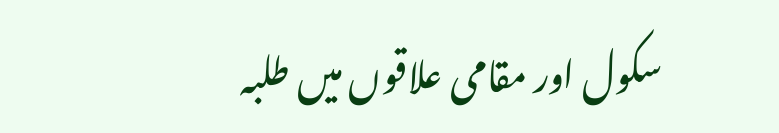سکول اور مقامی علاقوں میں طلبہ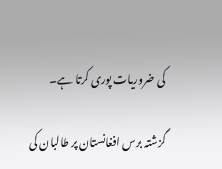کی ضروریات پوری کرتا ہے۔

گزشتہ برس افغانستان پر طالبان کی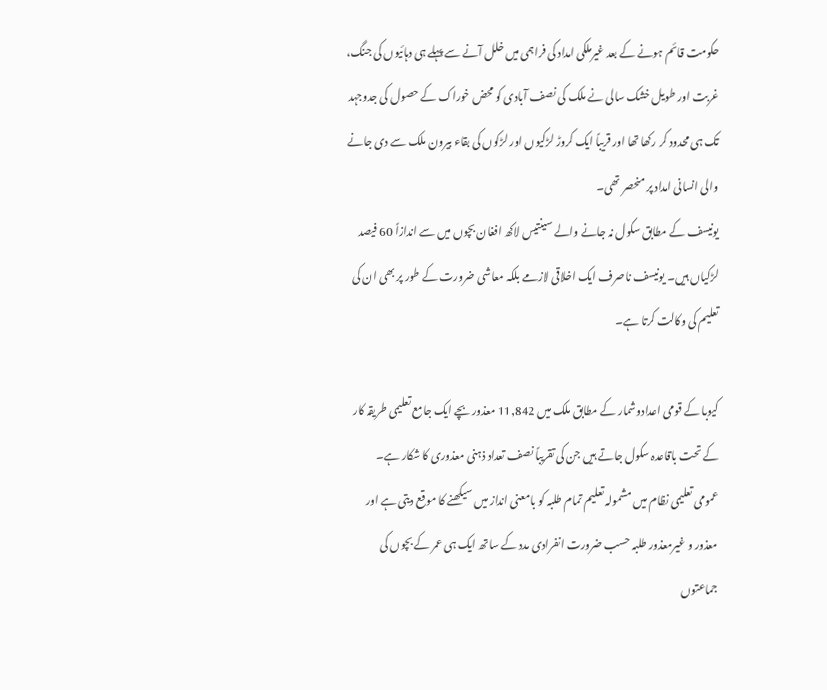حکومت قائم ہونے کے بعد غیرملکی امداد کی فراہمی میں خلل آنے سے پہلے ہی دہائیوں کی جنگ، غربت اور طویل خشک سالی نے ملک کی نصف آبادی کو محض خوراک کے حصول کی جدوجہد تک ہی محدود کر رکھا تھا اور قریباً ایک کروڑ لڑکیوں اور لڑکوں کی بقاء بیرون ملک سے دی جانے والی انسانی امداد پر منحصر تھی۔
یونیسف کے مطابق سکول نہ جانے والے سینتیس لاکھ افغان بچوں میں سے اندازاً 60 فیصد لڑکیاں ہیں۔ یونیسف ناصرف ایک اخلاقی لازمے بلکہ معاشی ضرورت کے طور پر بھی ان کی تعلیم کی وکالت کرتا ہے۔

کیوبا کے قومی اعدادوشمار کے مطابق ملک میں 11,842 معذور بچے ایک جامع تعلیمی طریقہ کار کے تحت باقاعدہ سکول جاتے ہیں جن کی تقریباً نصف تعداد ذہنی معذوری کا شکار ہے۔
عمومی تعلیمی نظام میں مشمولہ تعلیم تمام طلبہ کو بامعنی انداز میں سیکھنے کا موقع دیتی ہے اور معذور و غیرمعذور طلبہ حسب ضرورت انفرادی مدد کے ساتھ ایک ہی عمر کے بچوں کی جماعتوں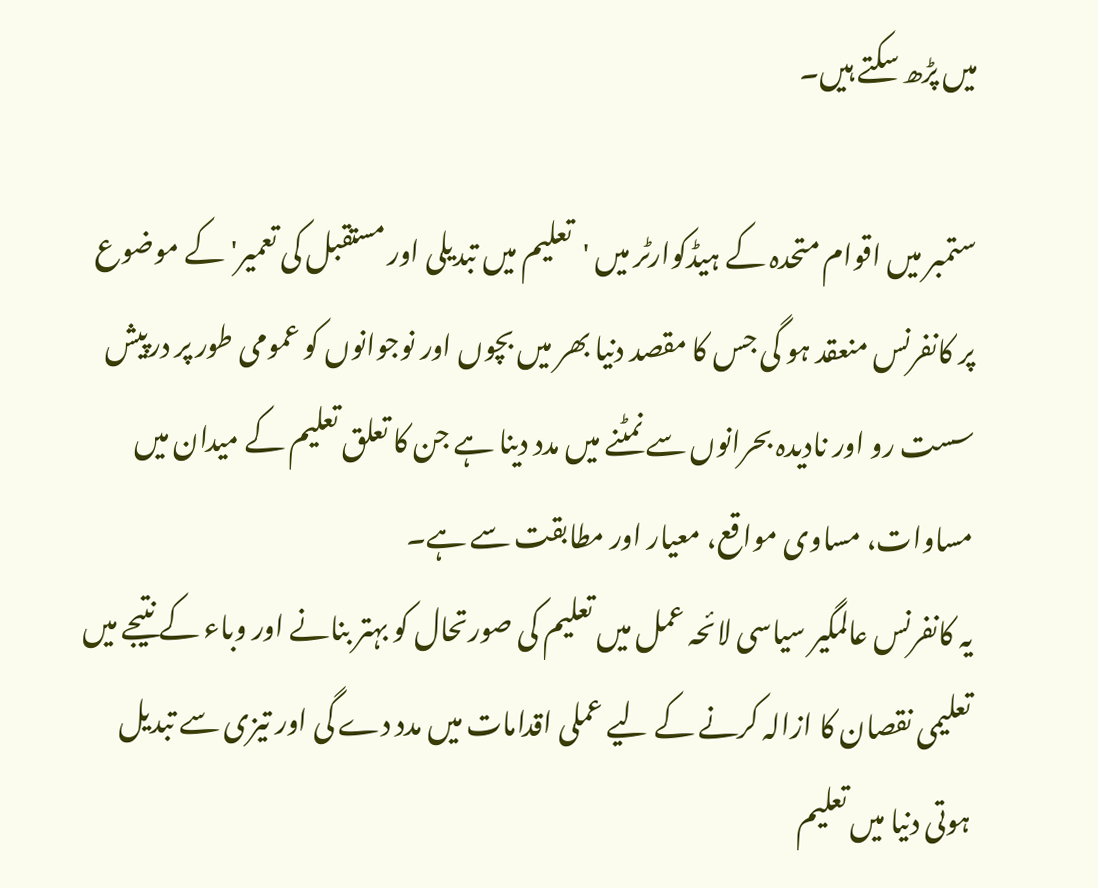میں پڑھ سکتے ہیں۔

ستمبر میں اقوام متحدہ کے ہیڈکوارٹر میں 'تعلیم میں تبدیلی اور مستقبل کی تعمیر' کے موضوع پر کانفرنس منعقد ہو گی جس کا مقصد دنیا بھر میں بچوں اور نوجوانوں کو عمومی طور پر درپیش سست رو اور نادیدہ بحرانوں سے نمٹنے میں مدد دینا ہے جن کا تعلق تعلیم کے میدان میں مساوات، مساوی مواقع، معیار اور مطابقت سے ہے۔
یہ کانفرنس عالمگیر سیاسی لائحہ عمل میں تعلیم کی صورتحال کو بہتر بنانے اور وباء کے نتیجے میں تعلیمی نقصان کا ازالہ کرنے کے لیے عملی اقدامات میں مدد دے گی اور تیزی سے تبدیل ہوتی دنیا میں تعلیم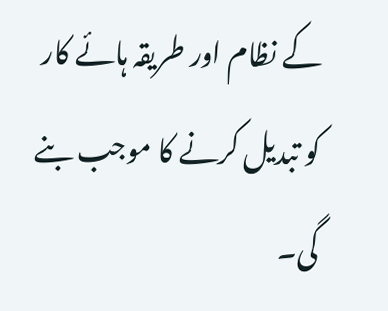کے نظام اور طریقہ ہائے کار کو تبدیل کرنے کا موجب بنے گی۔